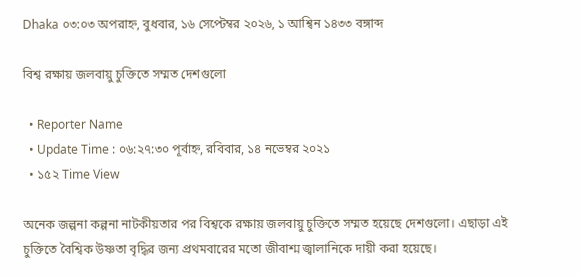Dhaka ০৩:০৩ অপরাহ্ন, বুধবার, ১৬ সেপ্টেম্বর ২০২৬, ১ আশ্বিন ১৪৩৩ বঙ্গাব্দ

বিশ্ব রক্ষায় জলবায়ু চুক্তিতে সম্মত দেশগুলো

  • Reporter Name
  • Update Time : ০৬:২৭:৩০ পূর্বাহ্ন, রবিবার, ১৪ নভেম্বর ২০২১
  • ১৫২ Time View

অনেক জল্পনা কল্পনা নাটকীয়তার পর বিশ্বকে রক্ষায় জলবায়ু চুক্তিতে সম্মত হয়েছে দেশগুলো। এছাড়া এই চুক্তিতে বৈশ্বিক উষ্ণতা বৃদ্ধির জন্য প্রথমবারের মতো জীবাশ্ম জ্বালানিকে দায়ী করা হয়েছে।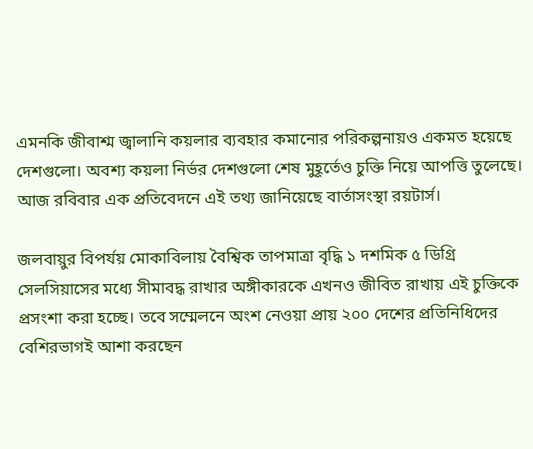এমনকি জীবাশ্ম জ্বালানি কয়লার ব্যবহার কমানোর পরিকল্পনায়ও একমত হয়েছে দেশগুলো। অবশ্য কয়লা নির্ভর দেশগুলো শেষ মুহূর্তেও চুক্তি নিয়ে আপত্তি তুলেছে। আজ রবিবার এক প্রতিবেদনে এই তথ্য জানিয়েছে বার্তাসংস্থা রয়টার্স।

জলবায়ুর বিপর্যয় মোকাবিলায় বৈশ্বিক তাপমাত্রা বৃদ্ধি ১ দশমিক ৫ ডিগ্রি সেলসিয়াসের মধ্যে সীমাবদ্ধ রাখার অঙ্গীকারকে এখনও জীবিত রাখায় এই চুক্তিকে প্রসংশা করা হচ্ছে। তবে সম্মেলনে অংশ নেওয়া প্রায় ২০০ দেশের প্রতিনিধিদের বেশিরভাগই আশা করছেন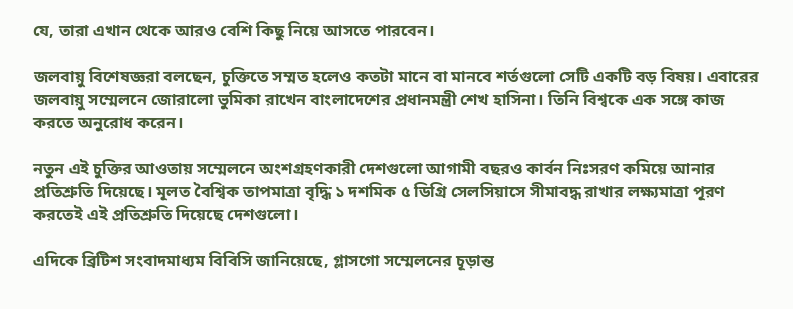যে, তারা এখান থেকে আরও বেশি কিছু নিয়ে আসতে পারবেন।

জলবায়ু বিশেষজ্ঞরা বলছেন, চুক্তিতে সম্মত হলেও কতটা মানে বা মানবে শর্তগুলো সেটি একটি বড় বিষয়। এবারের জলবায়ু সম্মেলনে জোরালো ভুমিকা রাখেন বাংলাদেশের প্রধানমন্ত্রী শেখ হাসিনা। তিনি বিশ্বকে এক সঙ্গে কাজ করতে অনুরোধ করেন।

নতুন এই চুক্তির আওতায় সম্মেলনে অংশগ্রহণকারী দেশগুলো আগামী বছরও কার্বন নিঃসরণ কমিয়ে আনার প্রতিশ্রুতি দিয়েছে। মূলত বৈশ্বিক তাপমাত্রা বৃদ্ধি ১ দশমিক ৫ ডিগ্রি সেলসিয়াসে সীমাবদ্ধ রাখার লক্ষ্যমাত্রা পূরণ করতেই এই প্রতিশ্রুতি দিয়েছে দেশগুলো।

এদিকে ব্রিটিশ সংবাদমাধ্যম বিবিসি জানিয়েছে, গ্লাসগো সম্মেলনের চূড়ান্ত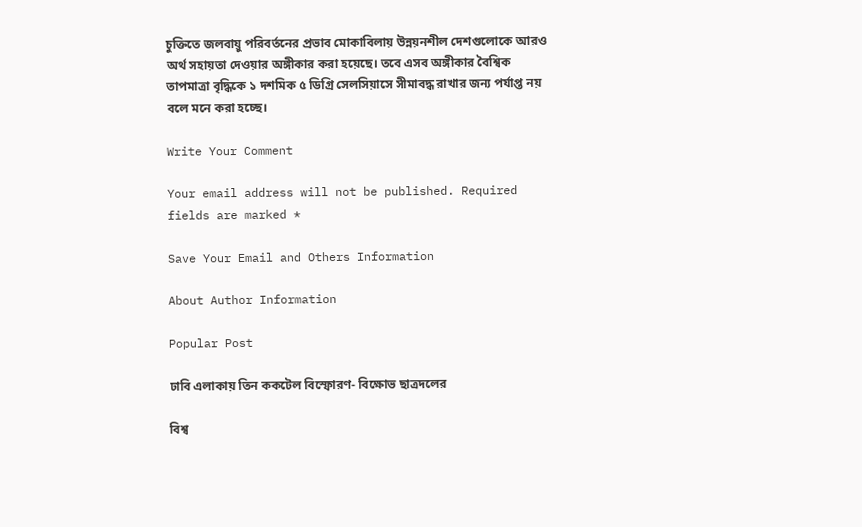চুক্তিতে জলবায়ু পরিবর্তনের প্রভাব মোকাবিলায় উন্নয়নশীল দেশগুলোকে আরও অর্থ সহায়তা দেওয়ার অঙ্গীকার করা হয়েছে। তবে এসব অঙ্গীকার বৈশ্বিক তাপমাত্রা বৃদ্ধিকে ১ দশমিক ৫ ডিগ্রি সেলসিয়াসে সীমাবদ্ধ রাখার জন্য পর্যাপ্ত নয় বলে মনে করা হচ্ছে।

Write Your Comment

Your email address will not be published. Required fields are marked *

Save Your Email and Others Information

About Author Information

Popular Post

ঢাবি এলাকায় তিন ককটেল বিস্ফোরণ- বিক্ষোভ ছাত্রদলের

বিশ্ব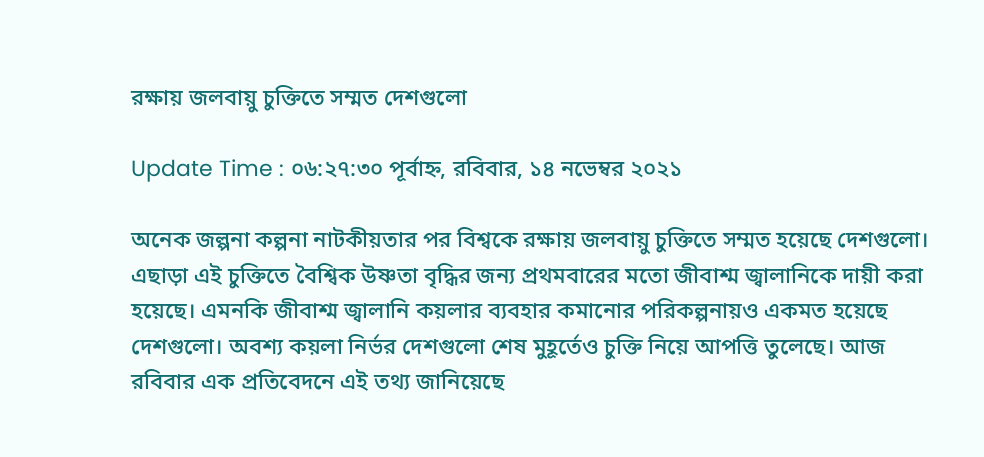রক্ষায় জলবায়ু চুক্তিতে সম্মত দেশগুলো

Update Time : ০৬:২৭:৩০ পূর্বাহ্ন, রবিবার, ১৪ নভেম্বর ২০২১

অনেক জল্পনা কল্পনা নাটকীয়তার পর বিশ্বকে রক্ষায় জলবায়ু চুক্তিতে সম্মত হয়েছে দেশগুলো। এছাড়া এই চুক্তিতে বৈশ্বিক উষ্ণতা বৃদ্ধির জন্য প্রথমবারের মতো জীবাশ্ম জ্বালানিকে দায়ী করা হয়েছে। এমনকি জীবাশ্ম জ্বালানি কয়লার ব্যবহার কমানোর পরিকল্পনায়ও একমত হয়েছে দেশগুলো। অবশ্য কয়লা নির্ভর দেশগুলো শেষ মুহূর্তেও চুক্তি নিয়ে আপত্তি তুলেছে। আজ রবিবার এক প্রতিবেদনে এই তথ্য জানিয়েছে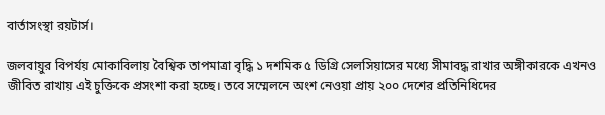বার্তাসংস্থা রয়টার্স।

জলবায়ুর বিপর্যয় মোকাবিলায় বৈশ্বিক তাপমাত্রা বৃদ্ধি ১ দশমিক ৫ ডিগ্রি সেলসিয়াসের মধ্যে সীমাবদ্ধ রাখার অঙ্গীকারকে এখনও জীবিত রাখায় এই চুক্তিকে প্রসংশা করা হচ্ছে। তবে সম্মেলনে অংশ নেওয়া প্রায় ২০০ দেশের প্রতিনিধিদের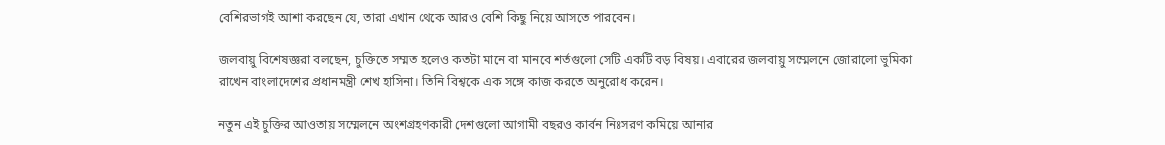বেশিরভাগই আশা করছেন যে, তারা এখান থেকে আরও বেশি কিছু নিয়ে আসতে পারবেন।

জলবায়ু বিশেষজ্ঞরা বলছেন, চুক্তিতে সম্মত হলেও কতটা মানে বা মানবে শর্তগুলো সেটি একটি বড় বিষয়। এবারের জলবায়ু সম্মেলনে জোরালো ভুমিকা রাখেন বাংলাদেশের প্রধানমন্ত্রী শেখ হাসিনা। তিনি বিশ্বকে এক সঙ্গে কাজ করতে অনুরোধ করেন।

নতুন এই চুক্তির আওতায় সম্মেলনে অংশগ্রহণকারী দেশগুলো আগামী বছরও কার্বন নিঃসরণ কমিয়ে আনার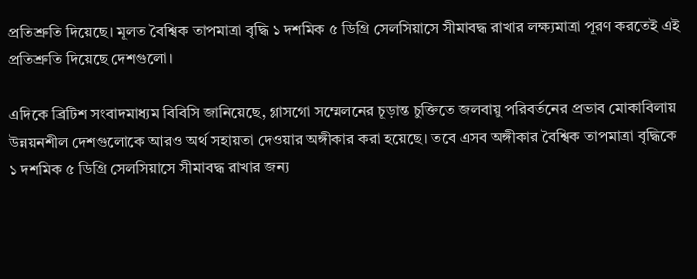প্রতিশ্রুতি দিয়েছে। মূলত বৈশ্বিক তাপমাত্রা বৃদ্ধি ১ দশমিক ৫ ডিগ্রি সেলসিয়াসে সীমাবদ্ধ রাখার লক্ষ্যমাত্রা পূরণ করতেই এই প্রতিশ্রুতি দিয়েছে দেশগুলো।

এদিকে ব্রিটিশ সংবাদমাধ্যম বিবিসি জানিয়েছে, গ্লাসগো সম্মেলনের চূড়ান্ত চুক্তিতে জলবায়ু পরিবর্তনের প্রভাব মোকাবিলায় উন্নয়নশীল দেশগুলোকে আরও অর্থ সহায়তা দেওয়ার অঙ্গীকার করা হয়েছে। তবে এসব অঙ্গীকার বৈশ্বিক তাপমাত্রা বৃদ্ধিকে ১ দশমিক ৫ ডিগ্রি সেলসিয়াসে সীমাবদ্ধ রাখার জন্য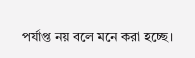পর্যাপ্ত নয় বলে মনে করা হচ্ছে।